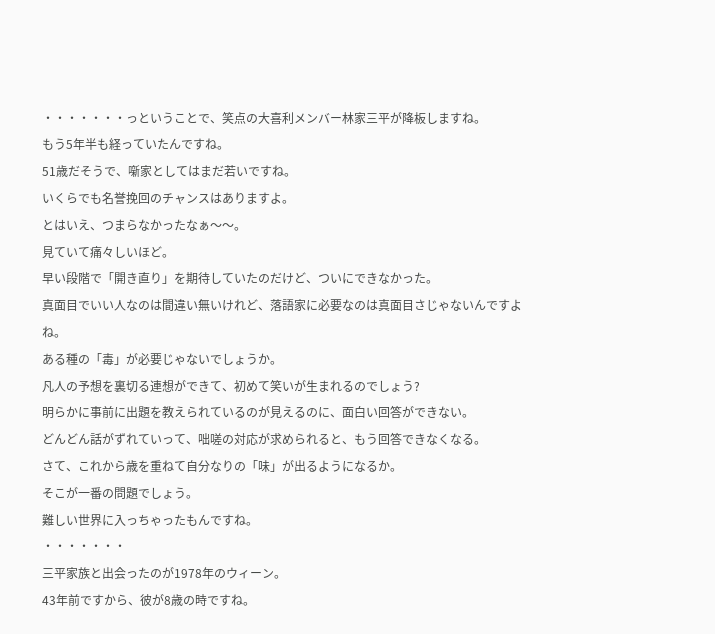・・・・・・・っということで、笑点の大喜利メンバー林家三平が降板しますね。
もう5年半も経っていたんですね。
51歳だそうで、噺家としてはまだ若いですね。
いくらでも名誉挽回のチャンスはありますよ。
とはいえ、つまらなかったなぁ〜〜。
見ていて痛々しいほど。
早い段階で「開き直り」を期待していたのだけど、ついにできなかった。
真面目でいい人なのは間違い無いけれど、落語家に必要なのは真面目さじゃないんですよね。
ある種の「毒」が必要じゃないでしょうか。
凡人の予想を裏切る連想ができて、初めて笑いが生まれるのでしょう?
明らかに事前に出題を教えられているのが見えるのに、面白い回答ができない。
どんどん話がずれていって、咄嗟の対応が求められると、もう回答できなくなる。
さて、これから歳を重ねて自分なりの「味」が出るようになるか。
そこが一番の問題でしょう。
難しい世界に入っちゃったもんですね。
・・・・・・・
三平家族と出会ったのが1978年のウィーン。
43年前ですから、彼が8歳の時ですね。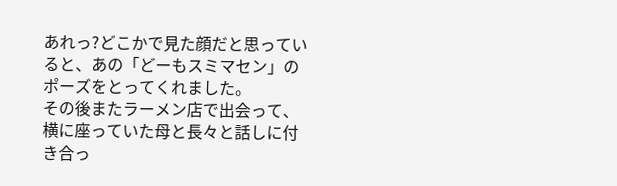あれっ?どこかで見た顔だと思っていると、あの「どーもスミマセン」のポーズをとってくれました。
その後またラーメン店で出会って、横に座っていた母と長々と話しに付き合っ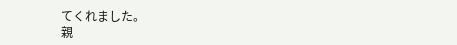てくれました。
親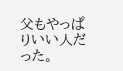父もやっぱりいい人だった。